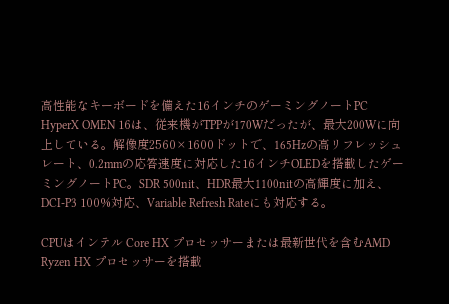高性能なキーボードを備えた16インチのゲーミングノートPC
HyperX OMEN 16は、従来機がTPPが170Wだったが、最大200Wに向上している。解像度2560×1600ドットで、165Hzの高リフレッシュレート、0.2mmの応答速度に対応した16インチOLEDを搭載したゲーミングノートPC。SDR 500nit、HDR最大1100nitの高輝度に加え、DCI-P3 100%対応、Variable Refresh Rateにも対応する。

CPUはインテル Core HX プロセッサーまたは最新世代を含むAMD Ryzen HX プロセッサーを搭載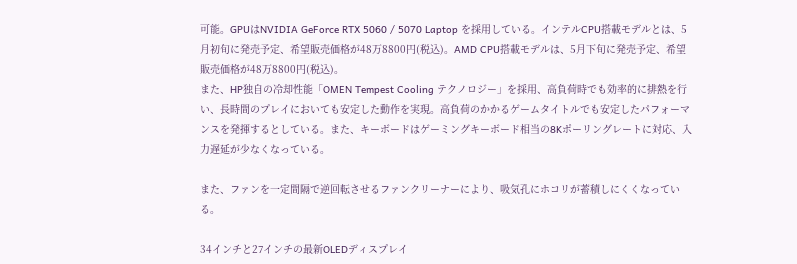可能。GPUはNVIDIA GeForce RTX 5060 / 5070 Laptop を採用している。インテルCPU搭載モデルとは、5月初旬に発売予定、希望販売価格が48万8800円(税込)。AMD CPU搭載モデルは、5月下旬に発売予定、希望販売価格が48万8800円(税込)。
また、HP独自の冷却性能「OMEN Tempest Cooling テクノロジー」を採用、高負荷時でも効率的に排熱を行い、長時間のプレイにおいても安定した動作を実現。高負荷のかかるゲームタイトルでも安定したパフォーマンスを発揮するとしている。また、キーボードはゲーミングキーボード相当の8Kポーリングレートに対応、入力遅延が少なくなっている。

また、ファンを一定間隔で逆回転させるファンクリーナーにより、吸気孔にホコリが蓄積しにくくなっている。

34インチと27インチの最新OLEDディスプレイ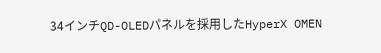34インチQD-OLEDパネルを採用したHyperX OMEN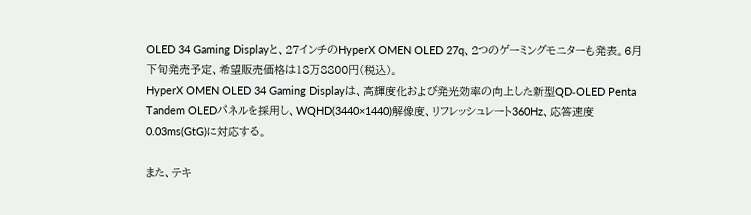OLED 34 Gaming Displayと、27インチのHyperX OMEN OLED 27q、2つのゲーミングモニターも発表。6月下旬発売予定、希望販売価格は18万8800円(税込)。
HyperX OMEN OLED 34 Gaming Displayは、高輝度化および発光効率の向上した新型QD‑OLED Penta Tandem OLEDパネルを採用し、WQHD(3440×1440)解像度、リフレッシュレート360Hz、応答速度0.03ms(GtG)に対応する。

また、テキ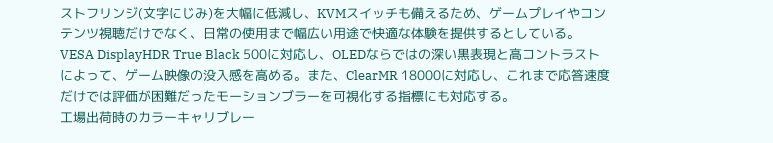ストフリンジ(文字にじみ)を大幅に低減し、KVMスイッチも備えるため、ゲームプレイやコンテンツ視聴だけでなく、日常の使用まで幅広い用途で快適な体験を提供するとしている。
VESA DisplayHDR True Black 500に対応し、OLEDならではの深い黒表現と高コントラストによって、ゲーム映像の没入感を高める。また、ClearMR 18000に対応し、これまで応答速度だけでは評価が困難だったモーションブラーを可視化する指標にも対応する。
工場出荷時のカラーキャリブレー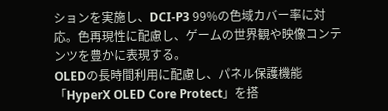ションを実施し、DCI-P3 99%の色域カバー率に対応。色再現性に配慮し、ゲームの世界観や映像コンテンツを豊かに表現する。
OLEDの長時間利用に配慮し、パネル保護機能「HyperX OLED Core Protect」を搭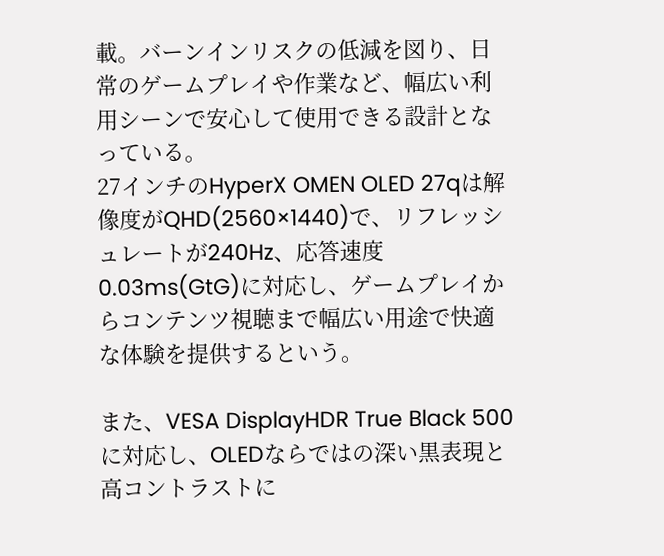載。バーンインリスクの低減を図り、日常のゲームプレイや作業など、幅広い利用シーンで安心して使用できる設計となっている。
27インチのHyperX OMEN OLED 27qは解像度がQHD(2560×1440)で、リフレッシュレートが240Hz、応答速度0.03ms(GtG)に対応し、ゲームプレイからコンテンツ視聴まで幅広い用途で快適な体験を提供するという。

また、VESA DisplayHDR True Black 500に対応し、OLEDならではの深い黒表現と高コントラストに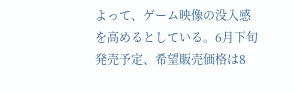よって、ゲーム映像の没入感を高めるとしている。6月下旬発売予定、希望販売価格は8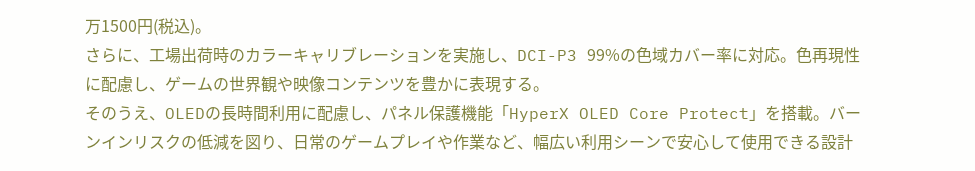万1500円(税込)。
さらに、工場出荷時のカラーキャリブレーションを実施し、DCI-P3 99%の色域カバー率に対応。色再現性に配慮し、ゲームの世界観や映像コンテンツを豊かに表現する。
そのうえ、OLEDの長時間利用に配慮し、パネル保護機能「HyperX OLED Core Protect」を搭載。バーンインリスクの低減を図り、日常のゲームプレイや作業など、幅広い利用シーンで安心して使用できる設計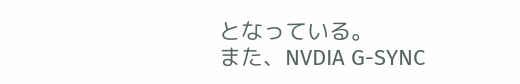となっている。
また、NVDIA G-SYNC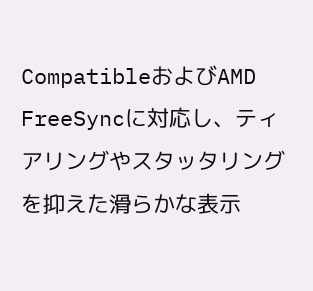CompatibleおよびAMD FreeSyncに対応し、ティアリングやスタッタリングを抑えた滑らかな表示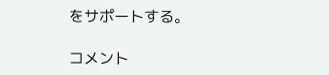をサポートする。

コメント